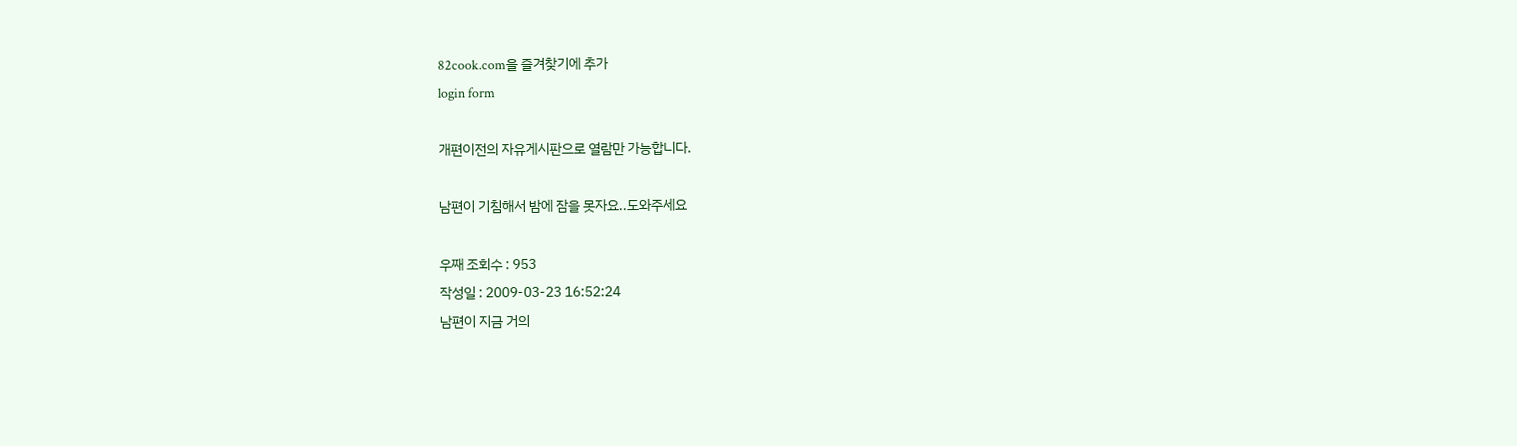82cook.com을 즐겨찾기에 추가
login form

개편이전의 자유게시판으로 열람만 가능합니다.

남편이 기침해서 밤에 잠을 못자요..도와주세요

우째 조회수 : 953
작성일 : 2009-03-23 16:52:24
남편이 지금 거의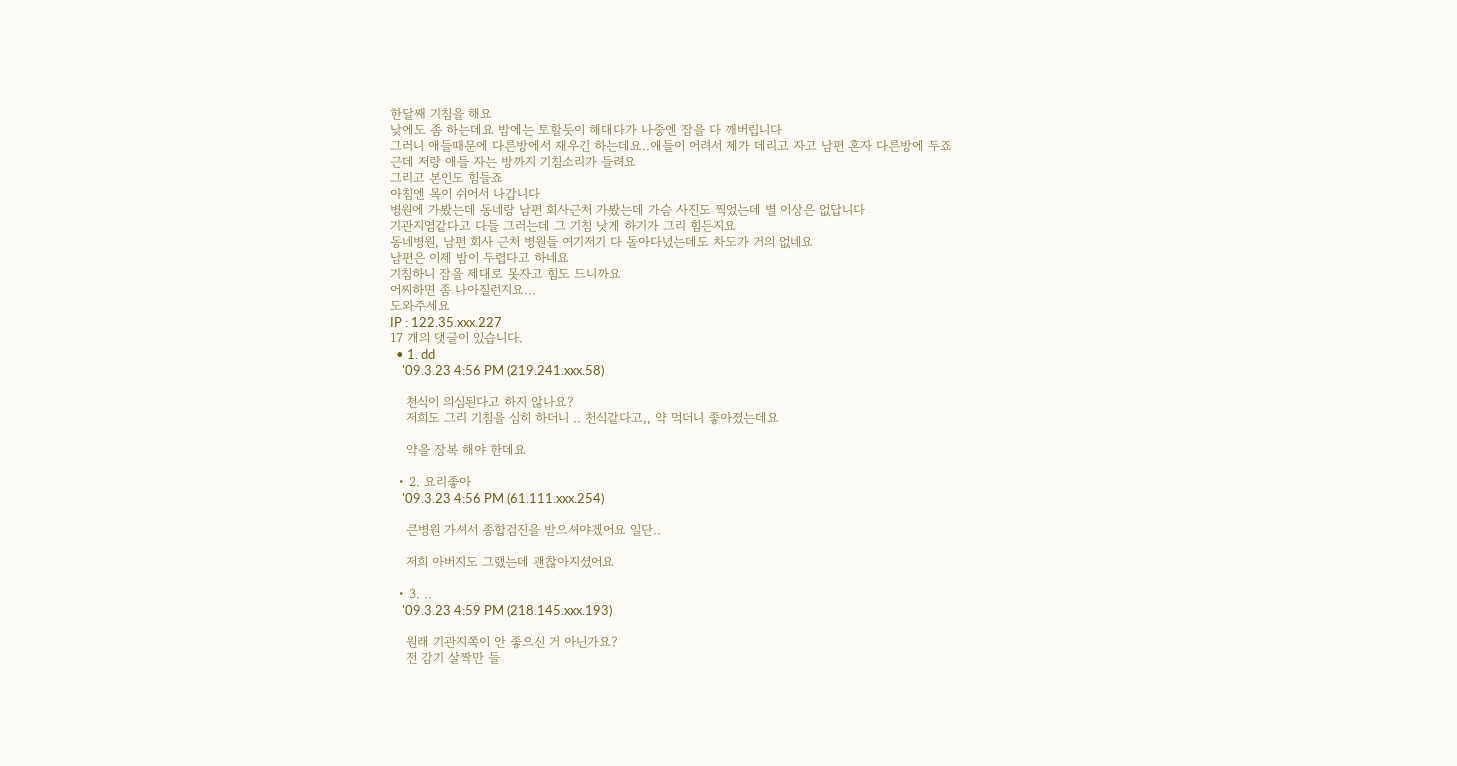한달째 기침을 해요
낮에도 좀 하는데요 밤에는 토할듯이 해대다가 나중엔 잠을 다 깨버립니다
그러니 애들때문에 다른방에서 재우긴 하는데요..애들이 어려서 제가 데리고 자고 남편 혼자 다른방에 두죠
근데 저랑 애들 자는 방까지 기침소리가 들려요
그리고 본인도 힘들죠
아침엔 목이 쉬어서 나갑니다
병원에 가봤는데 동네랑 남편 회사근처 가봤는데 가슴 사진도 찍었는데 별 이상은 없답니다
기관지염같다고 다들 그러는데 그 기침 낫게 하기가 그리 힘든지요
동네병원, 남편 회사 근처 병원들 여기저기 다 돌아다녔는데도 차도가 거의 없네요
남편은 이제 밤이 두렵다고 하네요
기침하니 잠을 제대로 못자고 힘도 드니까요
어찌하면 좀 나아질런지요...
도와주세요
IP : 122.35.xxx.227
17 개의 댓글이 있습니다.
  • 1. dd
    '09.3.23 4:56 PM (219.241.xxx.58)

    천식이 의심된다고 하지 않나요?
    저희도 그리 기침을 심히 하더니 .. 천식같다고,, 약 먹더니 좋아졌는데요

    약을 장복 해야 한데요

  • 2. 요리좋아
    '09.3.23 4:56 PM (61.111.xxx.254)

    큰병원 가셔서 종합검진을 받으셔야겠어요 일단..

    저희 아버지도 그랬는데 괜찮아지셨어요

  • 3. ..
    '09.3.23 4:59 PM (218.145.xxx.193)

    원래 기관지쪽이 안 좋으신 거 아닌가요?
    전 감기 살짝만 들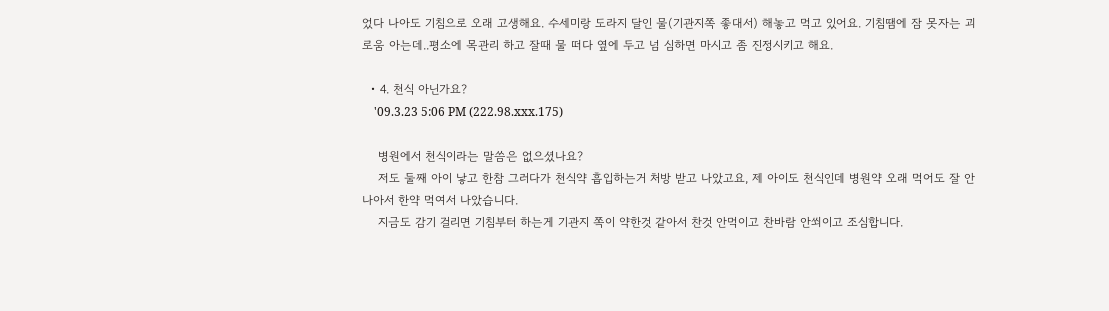었다 나아도 기침으로 오래 고생해요. 수세미랑 도라지 달인 물(기관지쪽 좋대서) 해놓고 먹고 있어요. 기침땜에 잠 못자는 괴로움 아는데..평소에 목관리 하고 잘때 물 떠다 옆에 두고 넘 심하면 마시고 좀 진정시키고 해요.

  • 4. 천식 아닌가요?
    '09.3.23 5:06 PM (222.98.xxx.175)

    병원에서 천식이라는 말씀은 없으셨나요?
    저도 둘째 아이 낳고 한참 그러다가 천식약 흡입하는거 처방 받고 나았고요, 제 아이도 천식인데 병원약 오래 먹어도 잘 안나아서 한약 먹여서 나았습니다.
    지금도 감기 걸리면 기침부터 하는게 기관지 쪽이 약한것 같아서 찬것 안먹이고 찬바람 안쐬이고 조심합니다.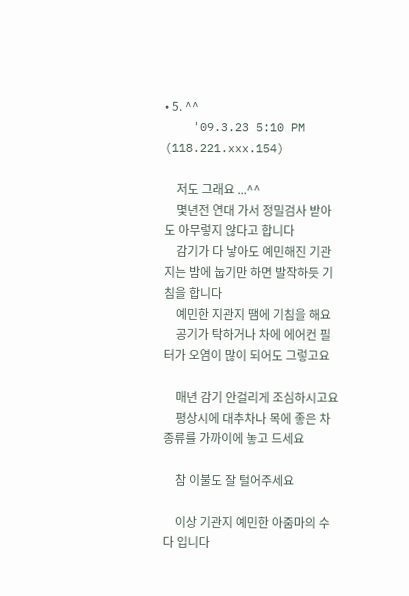• 5. ^^
    '09.3.23 5:10 PM (118.221.xxx.154)

    저도 그래요 ...^^
    몇년전 연대 가서 정밀검사 받아도 아무렇지 않다고 합니다
    감기가 다 낳아도 예민해진 기관지는 밤에 눕기만 하면 발작하듯 기침을 합니다
    예민한 지관지 땜에 기침을 해요
    공기가 탁하거나 차에 에어컨 필터가 오염이 많이 되어도 그렇고요

    매년 감기 안걸리게 조심하시고요
    평상시에 대추차나 목에 좋은 차 종류를 가까이에 놓고 드세요

    참 이불도 잘 털어주세요

    이상 기관지 예민한 아줌마의 수다 입니다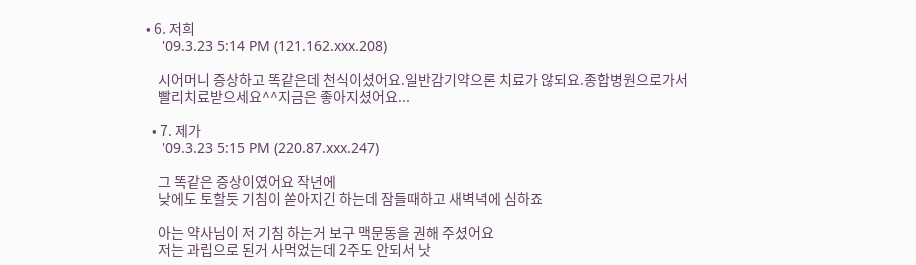• 6. 저희
    '09.3.23 5:14 PM (121.162.xxx.208)

    시어머니 증상하고 똑같은데 천식이셨어요.일반감기약으론 치료가 않되요.종합병원으로가서
    빨리치료받으세요^^지금은 좋아지셨어요...

  • 7. 제가
    '09.3.23 5:15 PM (220.87.xxx.247)

    그 똑같은 증상이였어요 작년에
    낮에도 토할듯 기침이 쏟아지긴 하는데 잠들때하고 새벽녁에 심하죠

    아는 약사님이 저 기침 하는거 보구 맥문동을 권해 주셨어요
    저는 과립으로 된거 사먹었는데 2주도 안되서 낫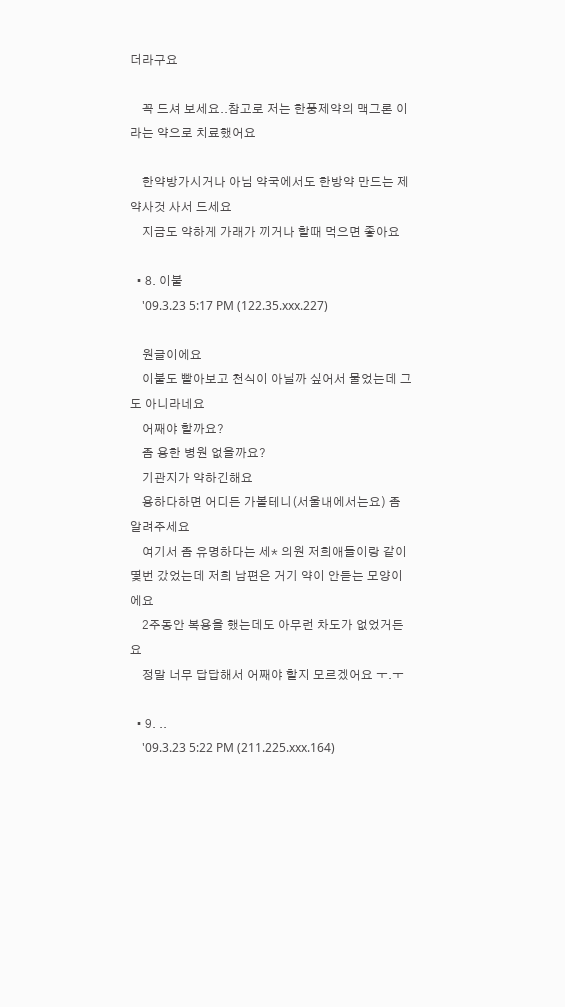더라구요

    꼭 드셔 보세요..참고로 저는 한풍제약의 맥그론 이라는 약으로 치료했어요

    한약방가시거나 아님 약국에서도 한방약 만드는 제약사것 사서 드세요
    지금도 약하게 가래가 끼거나 할때 먹으면 좋아요

  • 8. 이불
    '09.3.23 5:17 PM (122.35.xxx.227)

    원글이에요
    이불도 빨아보고 천식이 아닐까 싶어서 물었는데 그도 아니라네요
    어째야 할까요?
    좀 용한 병원 없을까요?
    기관지가 약하긴해요
    용하다하면 어디든 가볼테니(서울내에서는요) 좀 알려주세요
    여기서 좀 유명하다는 세* 의원 저희애들이랑 같이 몇번 갔었는데 저희 남편은 거기 약이 안듣는 모양이에요
    2주동안 복용을 했는데도 아무런 차도가 없었거든요
    정말 너무 답답해서 어째야 할지 모르겠어요 ㅜ.ㅜ

  • 9. ..
    '09.3.23 5:22 PM (211.225.xxx.164)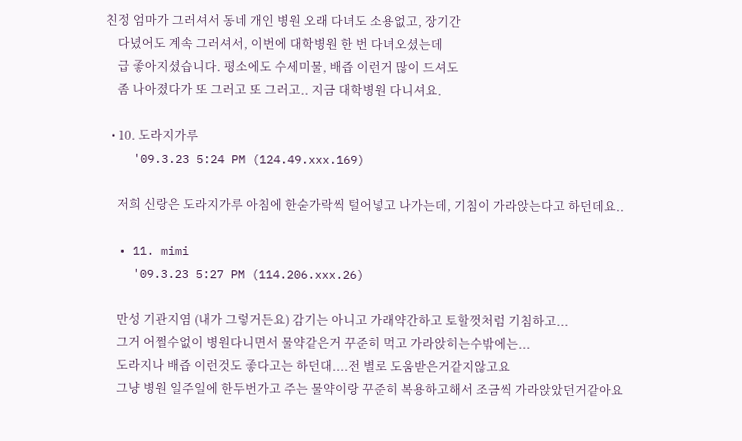친정 엄마가 그러셔서 동네 개인 병원 오래 다녀도 소용없고, 장기간
    다녔어도 계속 그러셔서, 이번에 대학병원 한 번 다녀오셨는데
    급 좋아지셨습니다. 평소에도 수세미물, 배즙 이런거 많이 드셔도
    좀 나아졌다가 또 그러고 또 그러고.. 지금 대학병원 다니셔요.

  • 10. 도라지가루
    '09.3.23 5:24 PM (124.49.xxx.169)

    저희 신랑은 도라지가루 아침에 한숟가락씩 털어넣고 나가는데, 기침이 가라앉는다고 하던데요..

  • 11. mimi
    '09.3.23 5:27 PM (114.206.xxx.26)

    만성 기관지염 (내가 그렇거든요) 감기는 아니고 가래약간하고 토할껏처럼 기침하고...
    그거 어쩔수없이 병원다니면서 물약같은거 꾸준히 먹고 가라앉히는수밖에는...
    도라지나 배즙 이런것도 좋다고는 하던대....전 별로 도움받은거같지않고요
    그냥 병원 일주일에 한두번가고 주는 물약이랑 꾸준히 복용하고해서 조금씩 가라앉았던거같아요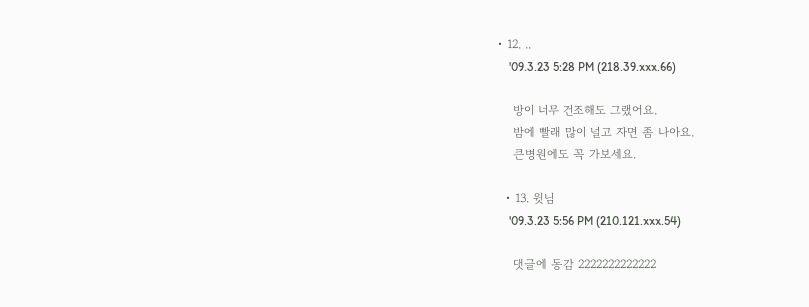• 12. ..
    '09.3.23 5:28 PM (218.39.xxx.66)

    방이 너무 건조해도 그랬어요.
    밤에 빨래 많이 널고 자면 좀 나아요.
    큰병원에도 꼭 가보세요.

  • 13. 윗님
    '09.3.23 5:56 PM (210.121.xxx.54)

    댓글에 동감 2222222222222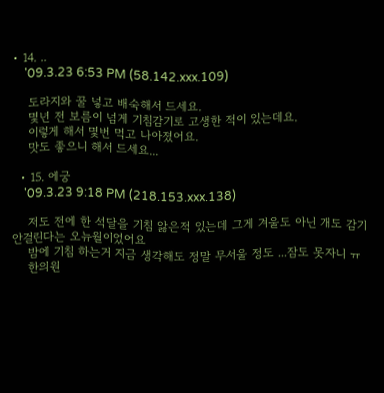• 14. ..
    '09.3.23 6:53 PM (58.142.xxx.109)

    도라지와 꿀 넣고 배숙해서 드세요.
    몇년 전 보름이 넘게 기침감기로 고생한 적이 있는데요.
    이렇게 해서 몇번 먹고 나아졌어요.
    맛도 좋으니 해서 드세요...

  • 15. 에궁
    '09.3.23 9:18 PM (218.153.xxx.138)

    저도 전에 한 석달을 기침 앓은적 있는데 그게 겨울도 아닌 개도 감기 안걸린다는 오뉴월이었어요
    밤에 기침 하는거 지금 생각해도 정말 무서울 정도 ...잠도 못자니 ㅠ
    한의원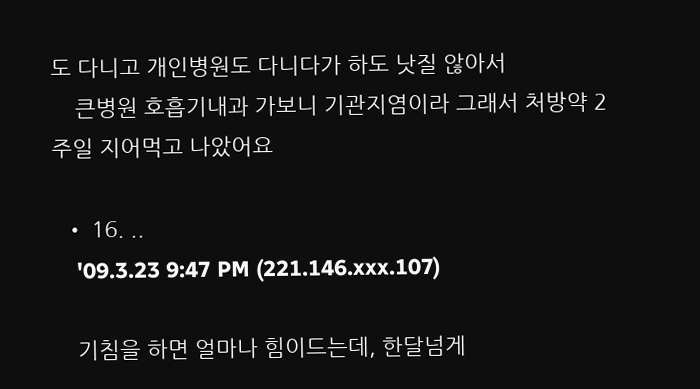도 다니고 개인병원도 다니다가 하도 낫질 않아서
    큰병원 호흡기내과 가보니 기관지염이라 그래서 처방약 2주일 지어먹고 나았어요

  • 16. ..
    '09.3.23 9:47 PM (221.146.xxx.107)

    기침을 하면 얼마나 힘이드는데, 한달넘게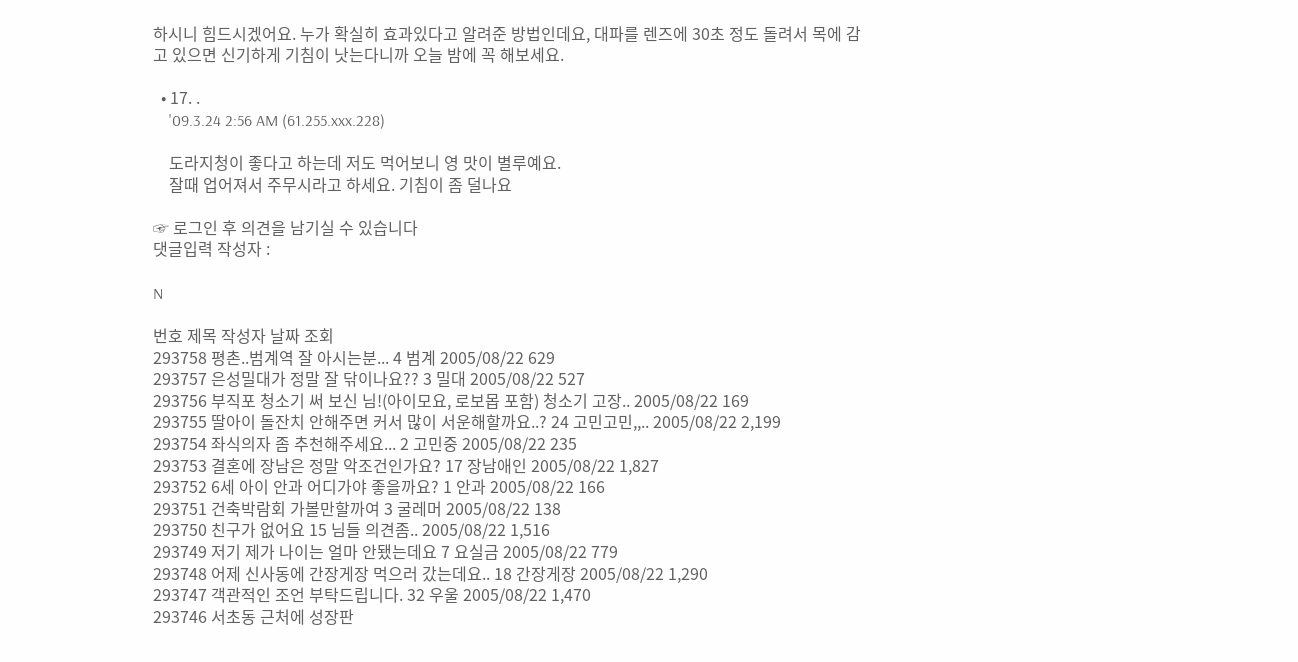하시니 힘드시겠어요. 누가 확실히 효과있다고 알려준 방법인데요, 대파를 렌즈에 30초 정도 돌려서 목에 감고 있으면 신기하게 기침이 낫는다니까 오늘 밤에 꼭 해보세요.

  • 17. .
    '09.3.24 2:56 AM (61.255.xxx.228)

    도라지청이 좋다고 하는데 저도 먹어보니 영 맛이 별루예요.
    잘때 업어져서 주무시라고 하세요. 기침이 좀 덜나요

☞ 로그인 후 의견을 남기실 수 있습니다
댓글입력 작성자 :

N

번호 제목 작성자 날짜 조회
293758 평촌..범계역 잘 아시는분... 4 범계 2005/08/22 629
293757 은성밀대가 정말 잘 닦이나요?? 3 밀대 2005/08/22 527
293756 부직포 청소기 써 보신 님!(아이모요, 로보몹 포함) 청소기 고장.. 2005/08/22 169
293755 딸아이 돌잔치 안해주면 커서 많이 서운해할까요..? 24 고민고민,,.. 2005/08/22 2,199
293754 좌식의자 좀 추천해주세요... 2 고민중 2005/08/22 235
293753 결혼에 장남은 정말 악조건인가요? 17 장남애인 2005/08/22 1,827
293752 6세 아이 안과 어디가야 좋을까요? 1 안과 2005/08/22 166
293751 건축박람회 가볼만할까여 3 굴레머 2005/08/22 138
293750 친구가 없어요 15 님들 의견좀.. 2005/08/22 1,516
293749 저기 제가 나이는 얼마 안됐는데요 7 요실금 2005/08/22 779
293748 어제 신사동에 간장게장 먹으러 갔는데요.. 18 간장게장 2005/08/22 1,290
293747 객관적인 조언 부탁드립니다. 32 우울 2005/08/22 1,470
293746 서초동 근처에 성장판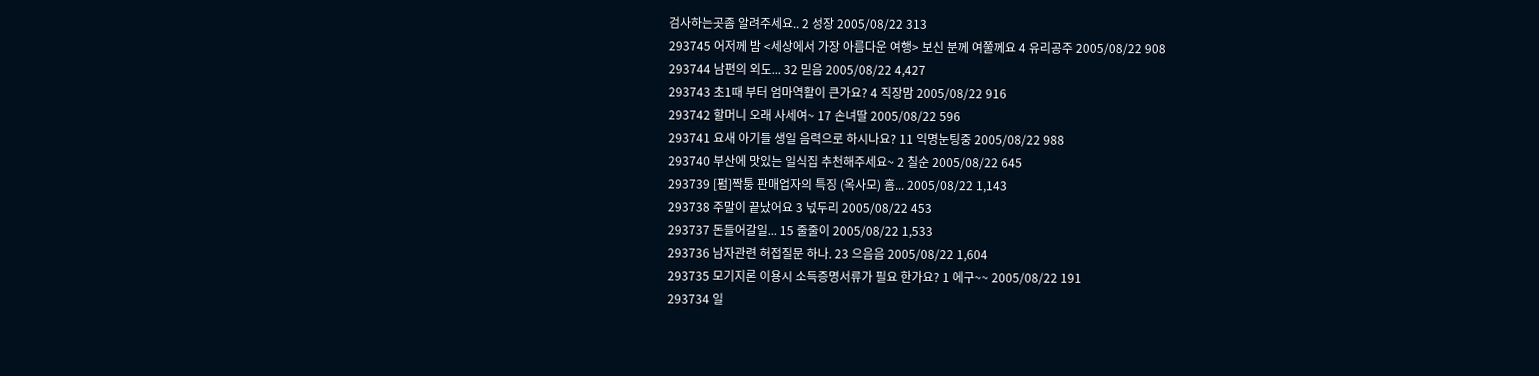검사하는곳좀 알려주세요.. 2 성장 2005/08/22 313
293745 어저께 밤 <세상에서 가장 아름다운 여행> 보신 분께 여쭐께요 4 유리공주 2005/08/22 908
293744 남편의 외도... 32 믿음 2005/08/22 4,427
293743 초1때 부터 엄마역활이 큰가요? 4 직장맘 2005/08/22 916
293742 할머니 오래 사세여~ 17 손녀딸 2005/08/22 596
293741 요새 아기들 생일 음력으로 하시나요? 11 익명눈팅중 2005/08/22 988
293740 부산에 맛있는 일식집 추천해주세요~ 2 칠순 2005/08/22 645
293739 [펌]짝퉁 판매업자의 특징 (옥사모) 흠... 2005/08/22 1,143
293738 주말이 끝났어요 3 넋두리 2005/08/22 453
293737 돈들어갈일... 15 줄줄이 2005/08/22 1,533
293736 남자관련 허접질문 하나. 23 으음음 2005/08/22 1,604
293735 모기지론 이용시 소득증명서류가 필요 한가요? 1 에구~~ 2005/08/22 191
293734 일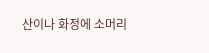산이나 화정에 소머리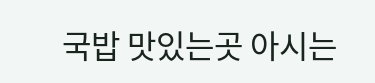국밥 맛있는곳 아시는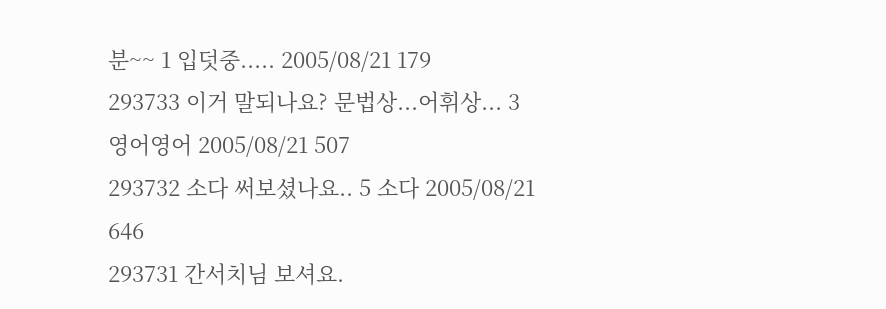분~~ 1 입덧중..... 2005/08/21 179
293733 이거 말되나요? 문법상...어휘상... 3 영어영어 2005/08/21 507
293732 소다 써보셨나요.. 5 소다 2005/08/21 646
293731 간서치님 보셔요.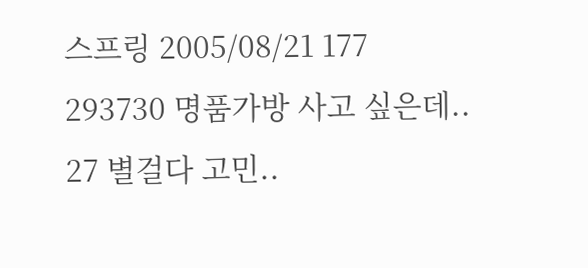스프링 2005/08/21 177
293730 명품가방 사고 싶은데.. 27 별걸다 고민..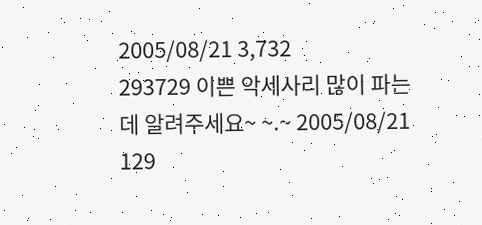2005/08/21 3,732
293729 이쁜 악세사리 많이 파는데 알려주세요~ ~.~ 2005/08/21 129